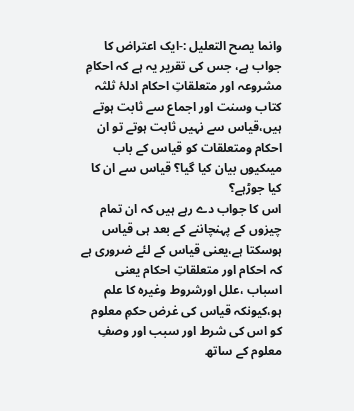وانما یصح التعلیل :-ایک اعتراض کا جواب ہے، جس کی تقریر یہ ہے کہ احکامِ مشروعہ اور متعلقاتِ احکام ادلۂ ثلثہ کتاب وسنت اور اجماع سے ثابت ہوتے ہیں،قیاس سے نہیں ثابت ہوتے تو ان احکام ومتعلقات کو قیاس کے باب میںکیوں بیان کیا گیا؟ قیاس سے ان کا کیا جوڑہے؟
اس کا جواب دے رہے ہیں کہ ان تمام چیزوں کے پہنچاننے کے بعد ہی قیاس ہوسکتا ہے،یعنی قیاس کے لئے ضروری ہے کہ احکام اور متعلقاتِ احکام یعنی اسباب ،علل اورشروط وغیرہ کا علم ہو،کیونکہ قیاس کی غرض حکمِ معلوم کو اس کی شرط اور سبب اور وصفِ معلوم کے ساتھ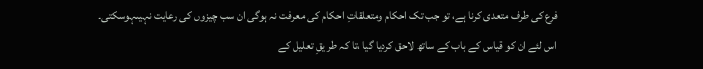فرع کی طرف متعدی کرنا ہے، تو جب تک احکام ومتعلقاتِ احکام کی معرفت نہ ہوگی ان سب چیزوں کی رعایت نہیںہوسکتی۔
اس لئے ان کو قیاس کے باب کے ساتھ لاحق کردیا گیا ،تا کہ طر یقِ تعلیل کے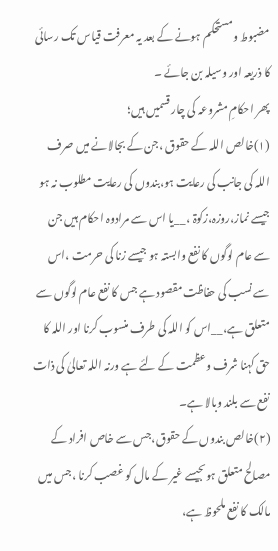مضبوط ومستحکم ہونے کے بعد یہ معرفت قیاس تک رسائی کا ذریعہ اور وسیلہ بن جائے ۔
پھر احکامِ مشروعہ کی چار قسمیں ہیں؛
(۱)خالص اللہ کے حقوق ،جن کے بجالانے میں صرف اللہ کی جانب کی رعایت ہو،بندوں کی رعایت مطلوب نہ ہو جیسے نماز،روزہ،زکوۃ ،__یا اس سے مرادوہ احکام ہیں جن سے عام لوگوں کا نفع وابستہ ہو جیسے زنا کی حرمت ،اس سے نسب کی حفاظت مقصود ہے جس کا نفع عام لوگوں سے متعلق ہے،__اس کو اللہ کی طرف منسوب کرنا اور اللہ کا حق کہنا شرف وعظمت کے لئے ہے ورنہ اللہ تعالیٰ کی ذات نفع سے بلند وبالا ہے۔
(۲)خالص بندوں کے حقوق،جس سے خاص افراد کے مصالح متعلق ہوںجیسے غیر کے مال کو غصب کرنا ،جس میں مالک کا نفع ملحوظ ہے،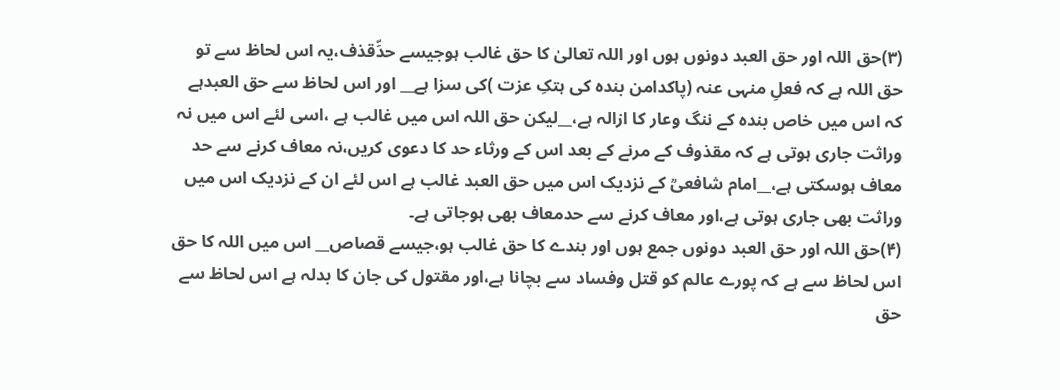(۳)حق اللہ اور حق العبد دونوں ہوں اور اللہ تعالیٰ کا حق غالب ہوجیسے حدِّقذف،یہ اس لحاظ سے تو حق اللہ ہے کہ فعلِ منہی عنہ (پاکدامن بندہ کی ہتکِ عزت )کی سزا ہے__ اور اس لحاظ سے حق العبدہے کہ اس میں خاص بندہ کے ننگ وعار کا ازالہ ہے،__لیکن حق اللہ اس میں غالب ہے ،اسی لئے اس میں نہ وراثت جاری ہوتی ہے کہ مقذوف کے مرنے کے بعد اس کے ورثاء حد کا دعوی کریں،نہ معاف کرنے سے حد معاف ہوسکتی ہے،__امام شافعیؒ کے نزدیک اس میں حق العبد غالب ہے اس لئے ان کے نزدیک اس میں وراثت بھی جاری ہوتی ہے،اور معاف کرنے سے حدمعاف بھی ہوجاتی ہے۔
(۴)حق اللہ اور حق العبد دونوں جمع ہوں اور بندے کا حق غالب ہو،جیسے قصاص__ اس میں اللہ کا حق اس لحاظ سے ہے کہ پورے عالم کو قتل وفساد سے بچانا ہے،اور مقتول کی جان کا بدلہ ہے اس لحاظ سے حق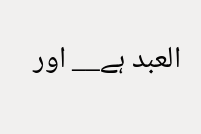العبد ہے__ اور